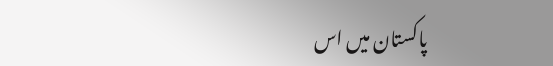پاکستان میں اس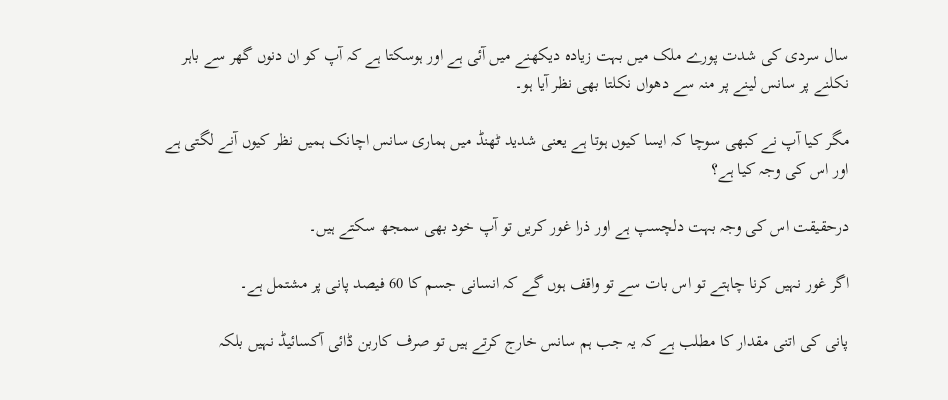سال سردی کی شدت پورے ملک میں بہت زیادہ دیکھنے میں آئی ہے اور ہوسکتا ہے کہ آپ کو ان دنوں گھر سے باہر نکلنے پر سانس لینے پر منہ سے دھواں نکلتا بھی نظر آیا ہو۔

مگر کیا آپ نے کبھی سوچا کہ ایسا کیوں ہوتا ہے یعنی شدید ٹھنڈ میں ہماری سانس اچانک ہمیں نظر کیوں آنے لگتی ہے اور اس کی وجہ کیا ہے؟

درحقیقت اس کی وجہ بہت دلچسپ ہے اور ذرا غور کریں تو آپ خود بھی سمجھ سکتے ہیں۔

اگر غور نہیں کرنا چاہتے تو اس بات سے تو واقف ہوں گے کہ انسانی جسم کا 60 فیصد پانی پر مشتمل ہے۔

پانی کی اتنی مقدار کا مطلب ہے کہ یہ جب ہم سانس خارج کرتے ہیں تو صرف کاربن ڈائی آکسائیڈ نہیں بلکہ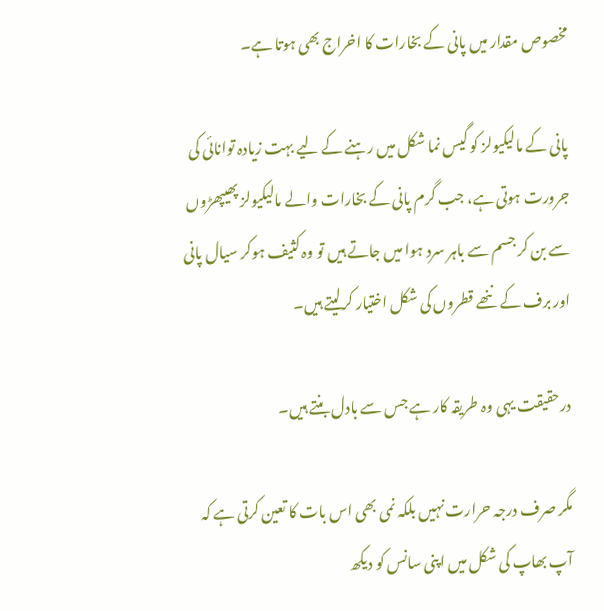مخصوص مقدار میں پانی کے بخارات کا اخراج بھی ہوتا ہے۔

پانی کے مالیکیولز کو گیس نما شکل میں رہنے کے لیے بہت زیادہ توانائی کی جرورت ہوتی ہے، جب گرم پانی کے بخارات والے مالیکیولز پھیپھڑوں سے بن کر جسم سے باہر سرد ہوا میں جاتے ہیں تو وہ کثیف ہوکر سیال پانی اور برف کے ننھے قطروں کی شکل اختیار کرلیتے ہیں۔

درحقیقت یہی وہ طریقہ کار ہے جس سے بادل بنتے ہیں۔

مگر صرف درجہ حرارت نہیں بلکہ نمی بھی اس بات کا تعین کرتی ہے کہ آپ بھاپ کی شکل میں اپنی سانس کو دیکھ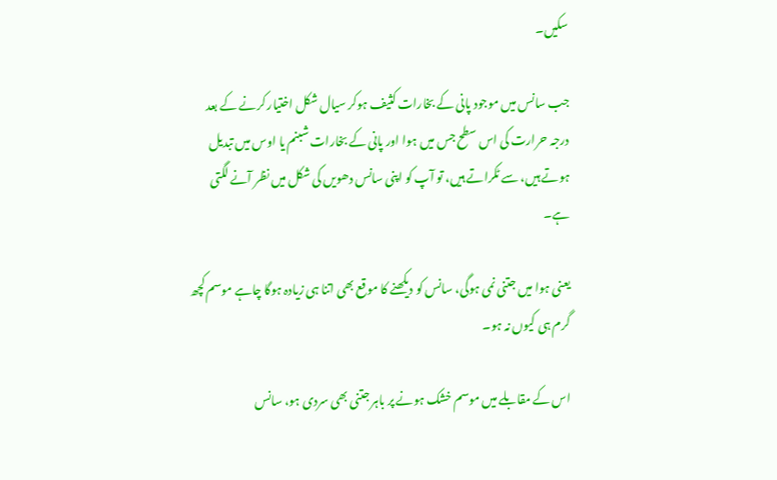سکیں۔

جب سانس میں موجود پانی کے بخارات کثیف ہوکر سیال شکل اختیار کرنے کے بعد درجہ حرارت کی اس سطح جس میں ہوا اور پانی کے بخارات شبنم یا اوس میں تبدیل ہوتے ہیں، سے ٹکراتے ہیں، تو آپ کو اپنی سانس دھویں کی شکل میں نظر آنے لگتی ہے۔

یعنی ہوا میں جتنی نمی ہوگی، سانس کو دیکھنے کا موقع بھی اتنا ہی زیادہ ہوگا چاہے موسم کچھ گرم ہی کیوں نہ ہو۔

اس کے مقابلے میں موسم خشک ہونے پر باہر جتنی بھی سردی ہو، سانس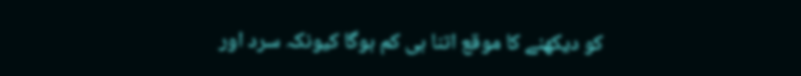کو دیکھنے کا موقع اتنا ہی کم ہوگا کیونکہ سرد اور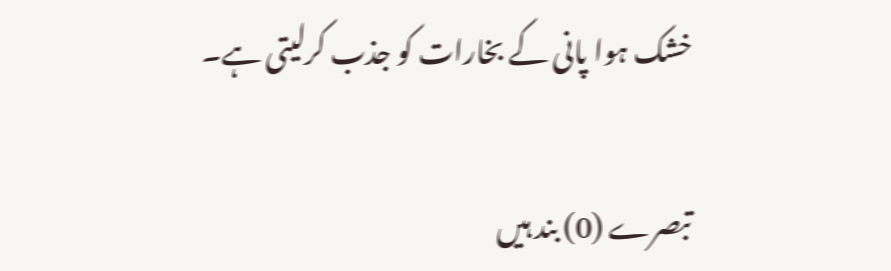خشک ہوا پانی کے بخارات کو جذب کرلیتی ہے۔

تبصرے (0) بند ہیں